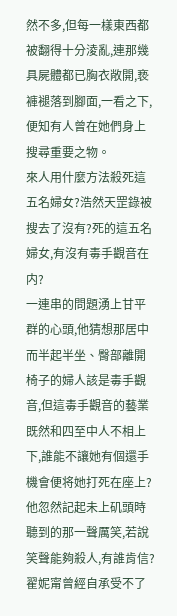然不多,但每一樣東西都被翻得十分淩亂,連那幾具屍體都已胸衣敞開,亵褲褪落到腳面,一看之下,便知有人曾在她們身上搜尋重要之物。
來人用什麼方法殺死這五名婦女?浩然天罡錄被搜去了沒有?死的這五名婦女,有沒有毒手觀音在内?
一連串的問題湧上甘平群的心頭,他猜想那居中而半起半坐、臀部離開椅子的婦人該是毒手觀音,但這毒手觀音的藝業既然和四至中人不相上下,誰能不讓她有個還手機會便将她打死在座上?
他忽然記起未上矶頭時聽到的那一聲厲笑,若說笑聲能夠殺人,有誰肯信?翟妮甯曾經自承受不了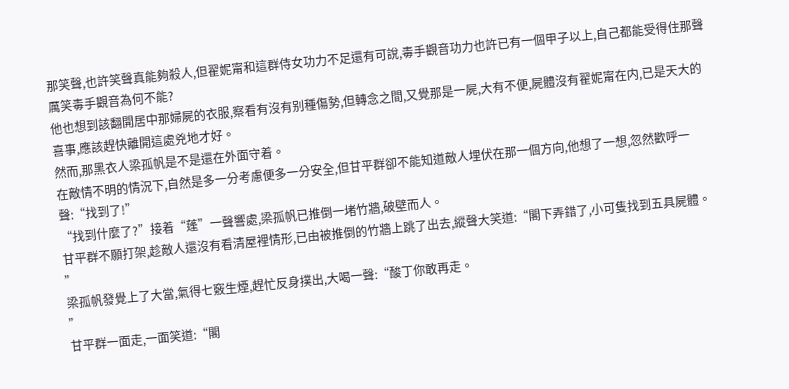那笑聲,也許笑聲真能夠殺人,但翟妮甯和這群侍女功力不足還有可說,毒手觀音功力也許已有一個甲子以上,自己都能受得住那聲厲笑毒手觀音為何不能?
他也想到該翻開居中那婦屍的衣服,察看有沒有别種傷勢,但轉念之間,又覺那是一屍,大有不便,屍體沒有翟妮甯在内,已是天大的喜事,應該趕快離開這處兇地才好。
然而,那黑衣人梁孤帆是不是還在外面守着。
在敵情不明的情況下,自然是多一分考慮便多一分安全,但甘平群卻不能知道敵人埋伏在那一個方向,他想了一想,忽然歡呼一聲:“找到了!”
“找到什麼了?”接着“蓬”一聲響處,梁孤帆已推倒一堵竹牆,破壁而人。
甘平群不願打架,趁敵人還沒有看清屋裡情形,已由被推倒的竹牆上跳了出去,縱聲大笑道:“閣下弄錯了,小可隻找到五具屍體。
”
梁孤帆發覺上了大當,氣得七竅生煙,趕忙反身撲出,大喝一聲:“酸丁你敢再走。
”
甘平群一面走,一面笑道:“閣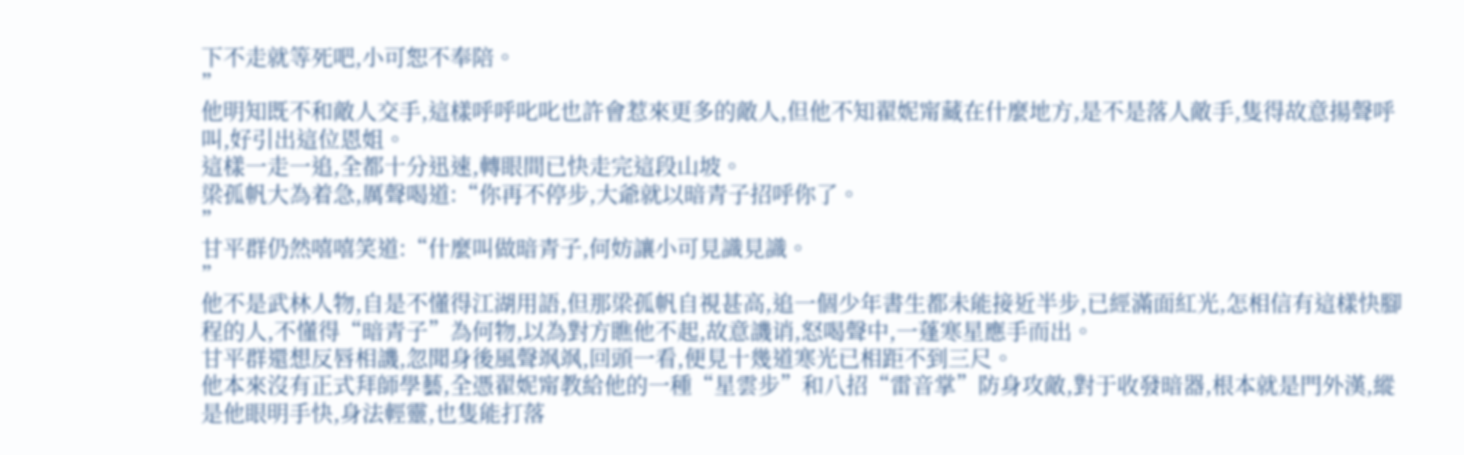下不走就等死吧,小可恕不奉陪。
”
他明知既不和敵人交手,這樣呼呼叱叱也許會惹來更多的敵人,但他不知翟妮甯藏在什麼地方,是不是落人敵手,隻得故意揚聲呼叫,好引出這位恩姐。
這樣一走一追,全都十分迅速,轉眼間已快走完這段山坡。
梁孤帆大為着急,厲聲喝道:“你再不停步,大爺就以暗青子招呼你了。
”
甘平群仍然嘻嘻笑道:“什麼叫做暗青子,何妨讓小可見識見識。
”
他不是武林人物,自是不懂得江湖用語,但那梁孤帆自視甚高,追一個少年書生都未能接近半步,已經滿面紅光,怎相信有這樣快腳程的人,不懂得“暗青子”為何物,以為對方瞧他不起,故意譏诮,怒喝聲中,一蓬寒星應手而出。
甘平群還想反唇相譏,忽聞身後風聲飒飒,回頭一看,便見十幾道寒光已相距不到三尺。
他本來沒有正式拜師學藝,全憑翟妮甯教給他的一種“星雲步”和八招“雷音掌”防身攻敵,對于收發暗器,根本就是門外漢,縱是他眼明手快,身法輕靈,也隻能打落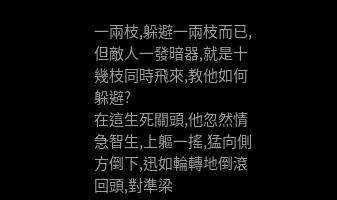一兩枝,躲避一兩枝而已,但敵人一發暗器,就是十幾枝同時飛來,教他如何躲避?
在這生死關頭,他忽然情急智生,上軀一搖,猛向側方倒下,迅如輪轉地倒滾回頭,對準梁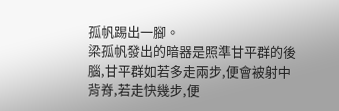孤帆踢出一腳。
梁孤帆發出的暗器是照準甘平群的後腦,甘平群如若多走兩步,便會被射中背脊,若走快幾步,便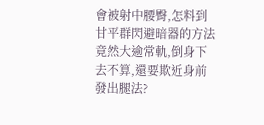會被射中腰臀,怎料到甘平群閃避暗器的方法竟然大逾常軌,倒身下去不算,還要欺近身前發出腿法?